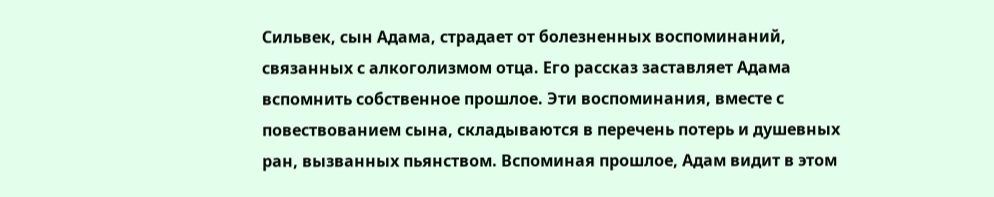Сильвек, сын Адама, страдает от болезненных воспоминаний, связанных с алкоголизмом отца. Его рассказ заставляет Адама вспомнить собственное прошлое. Эти воспоминания, вместе с повествованием сына, складываются в перечень потерь и душевных ран, вызванных пьянством. Вспоминая прошлое, Адам видит в этом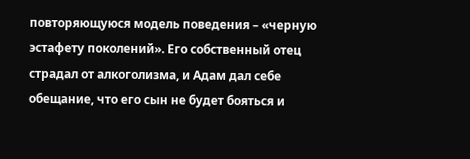повторяющуюся модель поведения – «черную эстафету поколений». Его собственный отец страдал от алкоголизма, и Адам дал себе обещание, что его сын не будет бояться и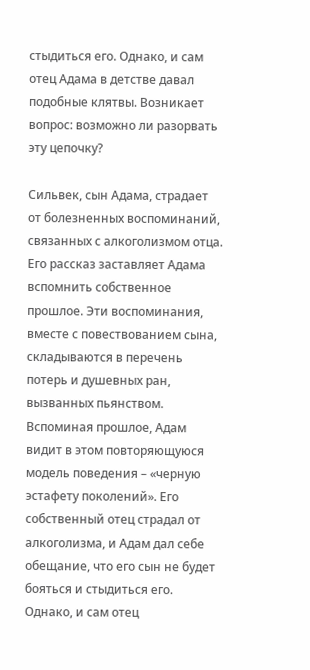стыдиться его. Однако, и сам отец Адама в детстве давал подобные клятвы. Возникает вопрос: возможно ли разорвать эту цепочку?

Сильвек, сын Адама, страдает от болезненных воспоминаний, связанных с алкоголизмом отца. Его рассказ заставляет Адама вспомнить собственное прошлое. Эти воспоминания, вместе с повествованием сына, складываются в перечень потерь и душевных ран, вызванных пьянством. Вспоминая прошлое, Адам видит в этом повторяющуюся модель поведения – «черную эстафету поколений». Его собственный отец страдал от алкоголизма, и Адам дал себе обещание, что его сын не будет бояться и стыдиться его. Однако, и сам отец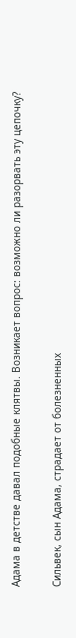Адама в детстве давал подобные клятвы. Возникает вопрос: возможно ли разорвать эту цепочку?

Сильвек, сын Адама, страдает от болезненных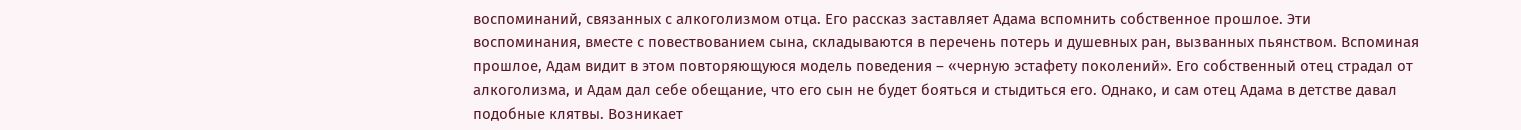воспоминаний, связанных с алкоголизмом отца. Его рассказ заставляет Адама вспомнить собственное прошлое. Эти воспоминания, вместе с повествованием сына, складываются в перечень потерь и душевных ран, вызванных пьянством. Вспоминая прошлое, Адам видит в этом повторяющуюся модель поведения – «черную эстафету поколений». Его собственный отец страдал от алкоголизма, и Адам дал себе обещание, что его сын не будет бояться и стыдиться его. Однако, и сам отец Адама в детстве давал подобные клятвы. Возникает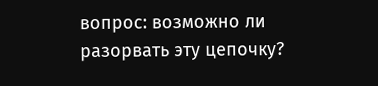вопрос: возможно ли разорвать эту цепочку?